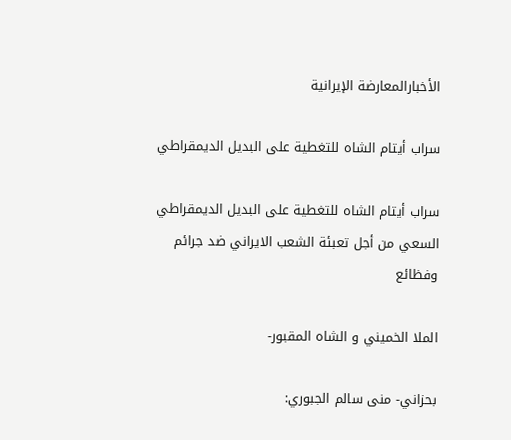الأخبارالمعارضة الإيرانية

سراب أيتام الشاه للتغطية على البديل الديمقراطي

سراب أيتام الشاه للتغطية على البديل الديمقراطي
السعي من أجل تعبئة الشعب الايراني ضد جرائم وفظائع

الملا الخمیني و الشاه المقبور-

بحزاني- منى سالم الجبوري: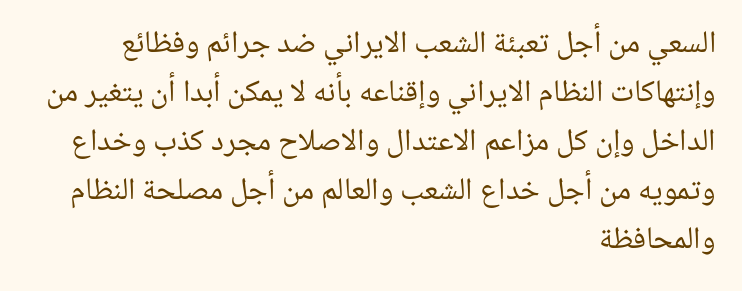السعي من أجل تعبئة الشعب الايراني ضد جرائم وفظائع وإنتهاکات النظام الايراني وإقناعه بأنه لا يمکن أبدا أن يتغير من الداخل وإن کل مزاعم الاعتدال والاصلاح مجرد کذب وخداع وتمويه من أجل خداع الشعب والعالم من أجل مصلحة النظام والمحافظة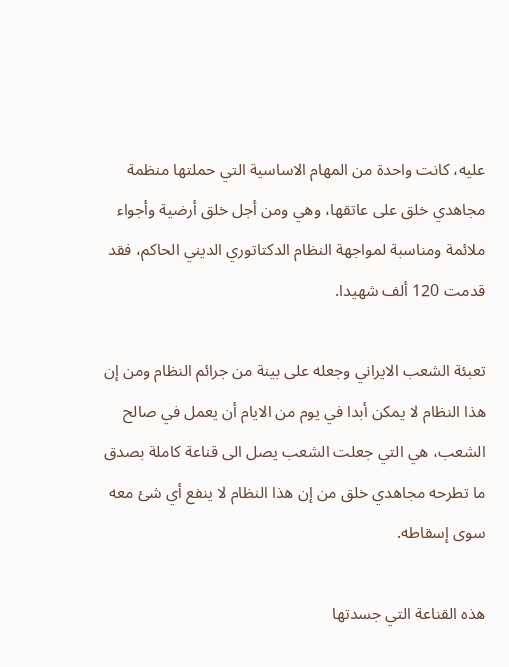عليه، کانت واحدة من المهام الاساسية التي حملتها منظمة مجاهدي خلق على عاتقها، وهي ومن أجل خلق أرضية وأجواء ملائمة ومناسبة لمواجهة النظام الدکتاتوري الديني الحاکم، فقد قدمت 120 ألف شهيدا.

تعبئة الشعب الايراني وجعله على بينة من جرائم النظام ومن إن هذا النظام لا يمکن أبدا في يوم من الايام أن يعمل في صالح الشعب، هي التي جعلت الشعب يصل الى قناعة کاملة بصدق ما تطرحه مجاهدي خلق من إن هذا النظام لا ينفع أي شئ معه سوى إسقاطه.

هذه القناعة التي جسدتها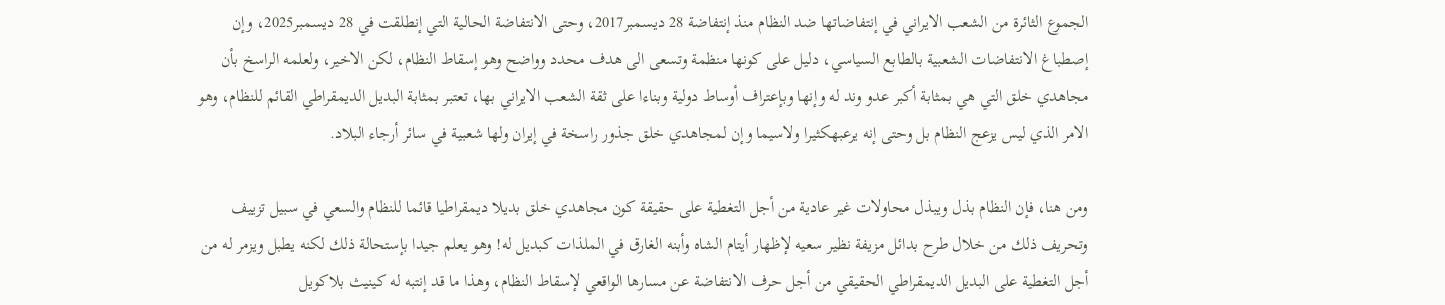الجموع الثائرة من الشعب الايراني في إنتفاضاتها ضد النظام منذ إنتفاضة 28 ديسمبر2017، وحتى الانتفاضة الحالية التي إنطلقت في 28 ديسمبر2025، وإن إصطباغ الانتفاضات الشعبية بالطابع السياسي، دليل على کونها منظمة وتسعى الى هدف محدد وواضح وهو إسقاط النظام، لکن الاخير، ولعلمه الراسخ بأن مجاهدي خلق التي هي بمثابة أکبر عدو وند له وإنها وبإعتراف أوساط دولية وبناءا على ثقة الشعب الايراني بها، تعتبر بمثابة البديل الديمقراطي القائم للنظام، وهو الامر الذي ليس يزعج النظام بل وحتى إنه يرعبهکثيرا ولاسيما وإن لمجاهدي خلق جذور راسخة في إيران ولها شعبية في سائر أرجاء البلاد.

ومن هنا، فإن النظام بذل ويبذل محاولات غير عادية من أجل التغطية على حقيقة کون مجاهدي خلق بديلا ديمقراطيا قائما للنظام والسعي في سبيل تزييف وتحريف ذلك من خلال طرح بدائل مزيفة نظير سعيه لإظهار أيتام الشاه وأبنه الغارق في الملذات کبديل له! وهو يعلم جيدا بإستحالة ذلك لکنه يطبل ويزمر له من أجل التغطية على البديل الديمقراطي الحقيقي من أجل حرف الانتفاضة عن مسارها الواقعي لإسقاط النظام، وهذا ما قد إنتبه له كينيث بلاكويل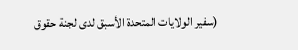(سفير الولايات المتحدة الأسبق لدى لجنة حقوق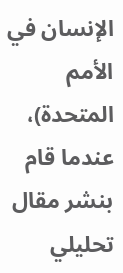الإنسان في الأمم المتحدة)، عندما قام بنشر مقال تحليلي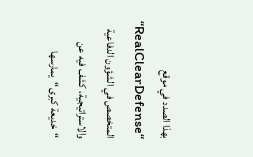بهذا الصدد في موقع “RealClearDefense“ المتخصص في الشؤون الدفاعية والاستراتيجية، کشف فيه عن “خديعة كبرى“يمارسها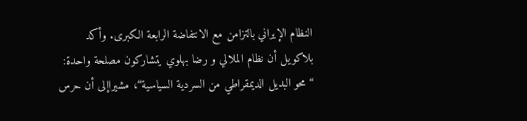النظام الإيراني بالتزامن مع الانتفاضة الرابعة الكبرى. وأكد بلاكويل أن نظام الملالي و رضا بهلوي يتشاركون مصلحة واحدة: “محو البديل الديمقراطي من السردية السياسية“، مشيراإلى أن حرس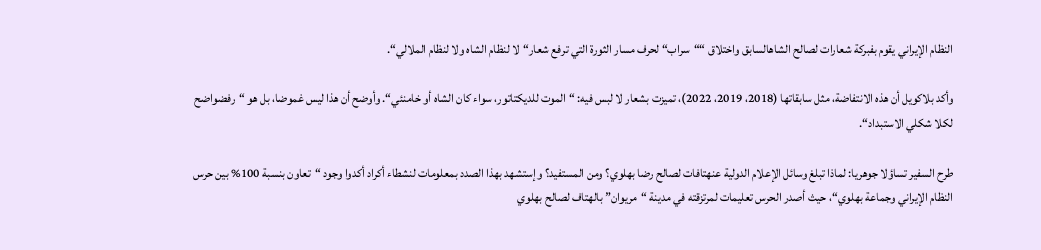النظام الإيراني يقوم بفبركة شعارات لصالح الشاهالسابق واختلاق ““سراب“ لحرف مسار الثورة التي ترفع شعار“لا لنظام الشاه ولا لنظام الملالي“.

وأکد بلاکويل أن هذه الانتفاضة، مثل سابقاتها (2018، 2019، 2022)، تميزت بشعار لا لبس فيه: “الموت للديكتاتور، سواء كان الشاه أو خامنئي“. وأوضح أن هذا ليس غموضا، بل هو “رفضواضح لكلا شكلي الاستبداد“.

طرح السفير تساؤلا جوهريا: لماذا تبلغ وسائل الإعلام الدولية عنهتافات لصالح رضا بهلوي؟ ومن المستفيد؟ وإستشهد بهذا الصدد بمعلومات لنشطاء أكراد أكدوا وجود “تعاون بنسبة 100% بين حرس النظام الإيراني وجماعة بهلوي“، حيث أصدر الحرس تعليمات لمرتزقته في مدينة “مريوان” بالهتاف لصالح بهلوي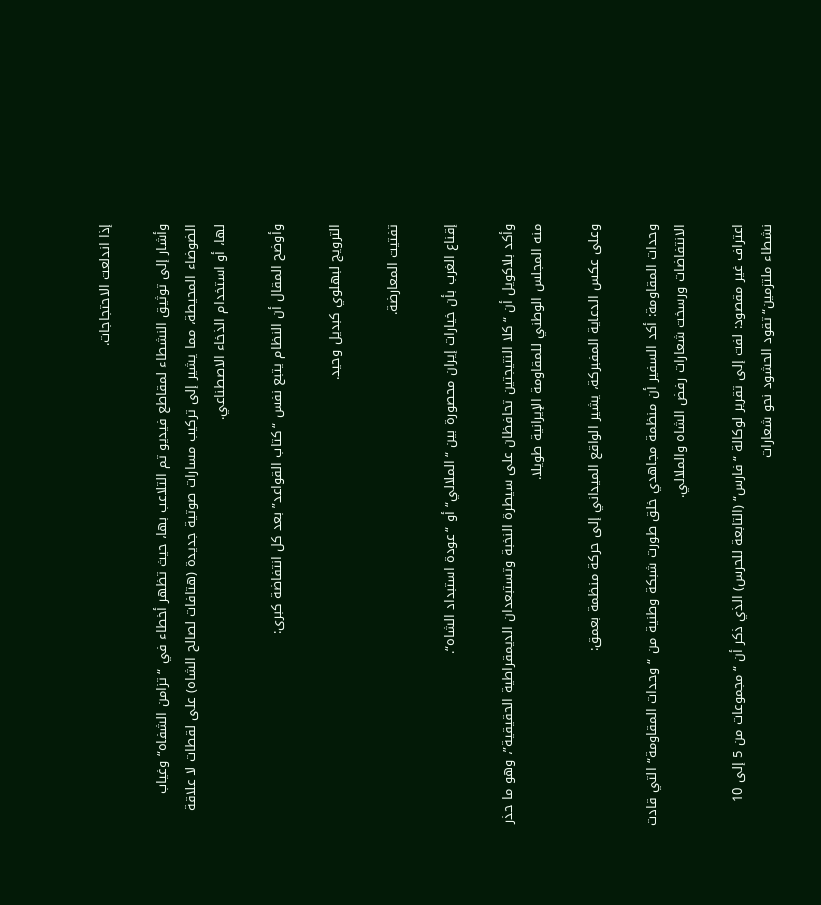إذا اندلعت الاحتجاجات.

وأشار إلى توثيق النشطاء لمقاطع فيديو تم التلاعب بها، حيث تظهر أخطاء في “تزامن الشفاه“ وغياب الضوضاء المحيطة، مما يشير إلى تركيب مسارات صوتية جديدة (هتافات لصالح الشاه) على لقطات لا علاقة لها، أو استخدام الذخاء الاصطناعي.

وأوضح المقال أن النظام يتبع نفس “كتاب القواعد” بعد كل انتفاضة كبرى:

الترويج لبهلوي كبديل وحيد.

تفتيت المعارضة.

إقناع الغرب بأن خيارات إيران محصورة بين “الملالي“ أو “عودة استبداد الشاه“.

وأكد بلاكويل أن “كلا النتيجتين تحافظان على سيطرة النخبة وتستبعدان الديمقراطية الحقيقية”، وهو ما حذر منه المجلس الوطني للمقاومة الإيرانية طويلا.

وعلى عكس الدعاية المفبركة، يشير الواقع الميداني إلى حركة منظمة بعمق:

وحدات المقاومة: أكد السفير أن منظمة مجاهدي خلق طورت شبكة وطنية من “وحدات المقاومة“ التي قادت الانتفاضات ورسخت شعارات رفض الشاه والملالي.

اعتراف غير مقصود: لفت إلى تقرير لوكالة “فارس“ (التابعة للحرس) الذي ذكر أن “مجموعات من 5 إلى 10 نشطاء ملتزمين“تقود الحشود نحو شعارات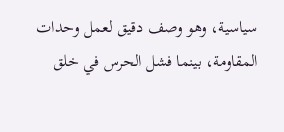سياسية، وهو وصف دقيق لعمل وحدات المقاومة، بينما فشل الحرس في خلق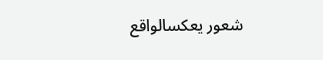شعور یعکسالواقع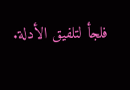فلجأ لتلفيق الأدلة.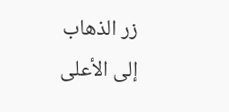زر الذهاب إلى الأعلى